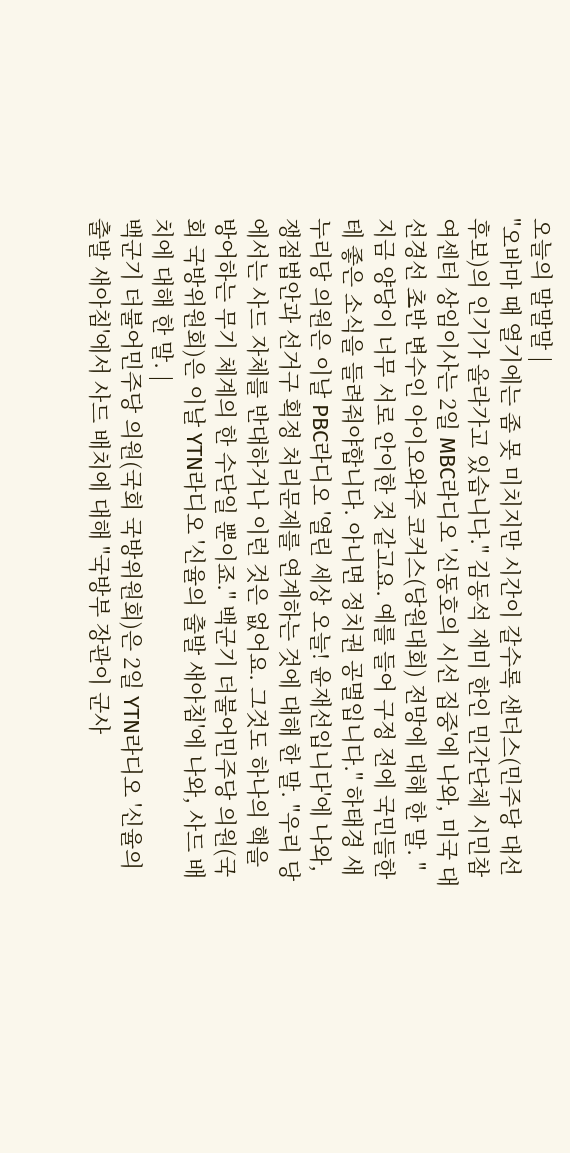오늘의 말말말 |
"오바마 때 열기에는 좀 못 미치지만 시간이 갈수록 샌더스(민주당 대선후보)의 인기가 올라가고 있습니다." 김동석 재미 한인 민간단체 시민참여센터 상임이사는 2일 MBC라디오 '신동호의 시선 집중'에 나와, 미국 대선경선 초반 변수인 아이오와주 코커스(당원대회) 전망에 대해 한 말. "지금 양당이 너무 서로 안이한 것 같고요. 예를 들어 구정 전에 국민들한테 좋은 소식을 들려줘야합니다. 아니면 정치권 공멸입니다." 하태경 새누리당 의원은 이날 PBC라디오 '열린 세상 오늘! 윤재선입니다'에 나와, 쟁점법안과 선거구 획정 처리문제를 연계하는 것에 대해 한 말. "우리 당에서는 사드 자체를 반대하거나 이런 것은 없어요. 그것도 하나의 핵을 방어하는 무기 체계의 한 수단일 뿐이죠." 백군기 더불어민주당 의원(국회 국방위원회)은 이날 YTN라디오 '신율의 출발 새아침'에 나와, 사드 배치에 대해 한 말. |
백군기 더불어민주당 의원(국회 국방위원회)은 2일 YTN라디오 '신율의 출발 새아침'에서 사드 배치에 대해 "국방부 장관이 군사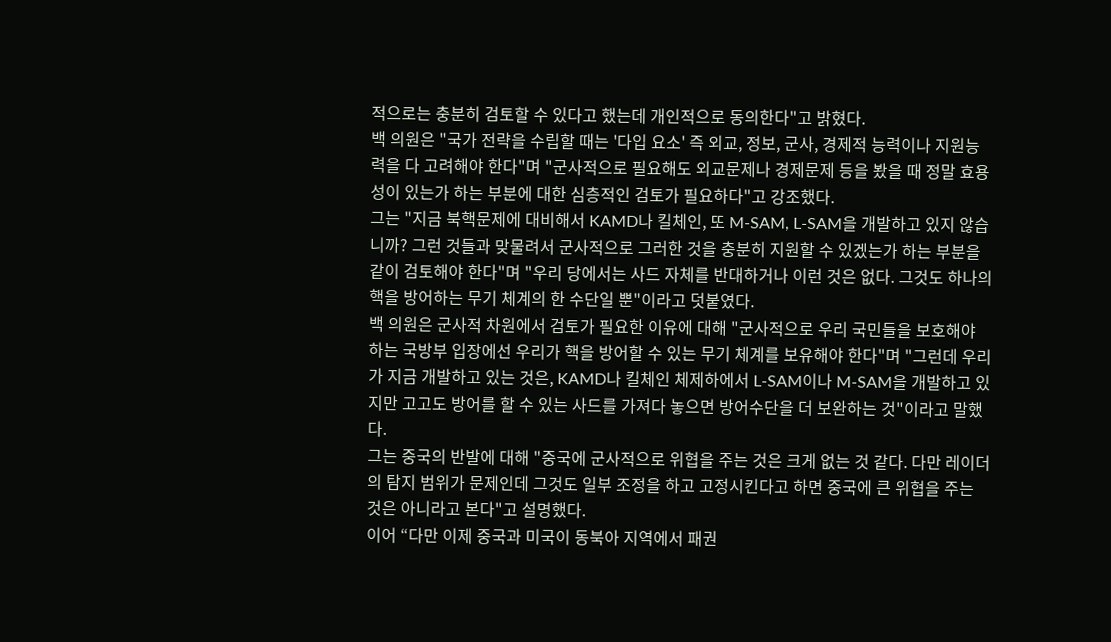적으로는 충분히 검토할 수 있다고 했는데 개인적으로 동의한다"고 밝혔다.
백 의원은 "국가 전략을 수립할 때는 '다입 요소' 즉 외교, 정보, 군사, 경제적 능력이나 지원능력을 다 고려해야 한다"며 "군사적으로 필요해도 외교문제나 경제문제 등을 봤을 때 정말 효용성이 있는가 하는 부분에 대한 심층적인 검토가 필요하다"고 강조했다.
그는 "지금 북핵문제에 대비해서 KAMD나 킬체인, 또 M-SAM, L-SAM을 개발하고 있지 않습니까? 그런 것들과 맞물려서 군사적으로 그러한 것을 충분히 지원할 수 있겠는가 하는 부분을 같이 검토해야 한다"며 "우리 당에서는 사드 자체를 반대하거나 이런 것은 없다. 그것도 하나의 핵을 방어하는 무기 체계의 한 수단일 뿐"이라고 덧붙였다.
백 의원은 군사적 차원에서 검토가 필요한 이유에 대해 "군사적으로 우리 국민들을 보호해야 하는 국방부 입장에선 우리가 핵을 방어할 수 있는 무기 체계를 보유해야 한다"며 "그런데 우리가 지금 개발하고 있는 것은, KAMD나 킬체인 체제하에서 L-SAM이나 M-SAM을 개발하고 있지만 고고도 방어를 할 수 있는 사드를 가져다 놓으면 방어수단을 더 보완하는 것"이라고 말했다.
그는 중국의 반발에 대해 "중국에 군사적으로 위협을 주는 것은 크게 없는 것 같다. 다만 레이더의 탐지 범위가 문제인데 그것도 일부 조정을 하고 고정시킨다고 하면 중국에 큰 위협을 주는 것은 아니라고 본다"고 설명했다.
이어 “다만 이제 중국과 미국이 동북아 지역에서 패권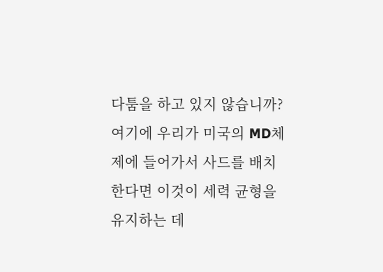다툼을 하고 있지 않습니까? 여기에 우리가 미국의 MD체제에 들어가서 사드를 배치한다면 이것이 세력 균형을 유지하는 데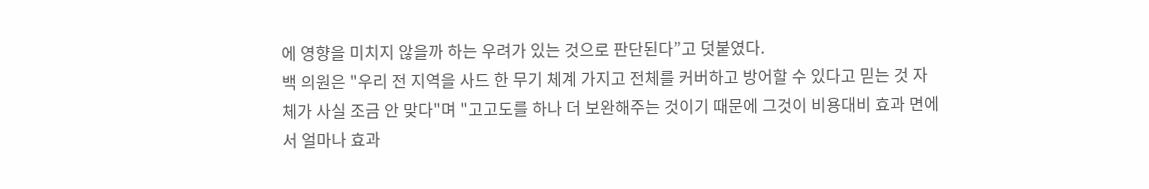에 영향을 미치지 않을까 하는 우려가 있는 것으로 판단된다”고 덧붙였다.
백 의원은 "우리 전 지역을 사드 한 무기 체계 가지고 전체를 커버하고 방어할 수 있다고 믿는 것 자체가 사실 조금 안 맞다"며 "고고도를 하나 더 보완해주는 것이기 때문에 그것이 비용대비 효과 면에서 얼마나 효과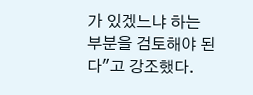가 있겠느냐 하는 부분을 검토해야 된다"고 강조했다.